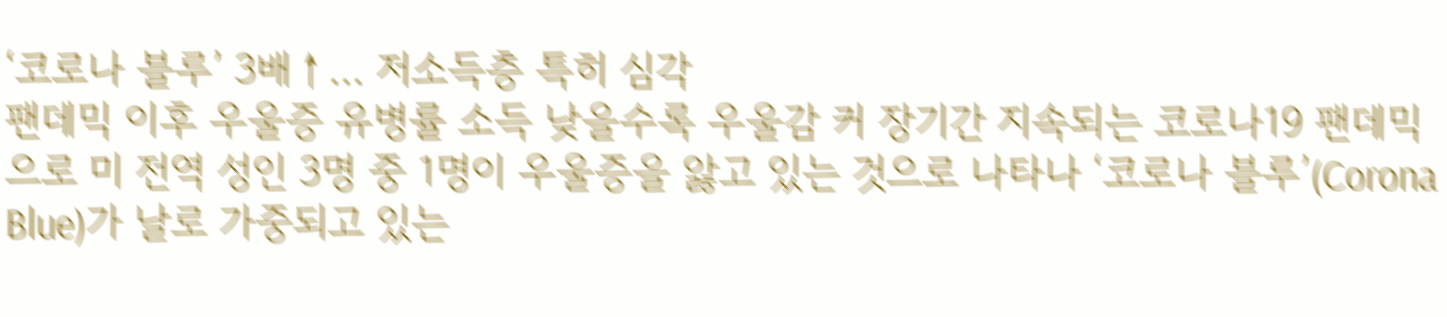‘코로나 블루’ 3배↑… 저소득층 특히 심각
팬데믹 이후 우울증 유병률 소득 낮을수록 우울감 커 장기간 지속되는 코로나19 팬데믹으로 미 전역 성인 3명 중 1명이 우울증을 앓고 있는 것으로 나타나 ‘코로나 블루’(Corona Blue)가 날로 가중되고 있는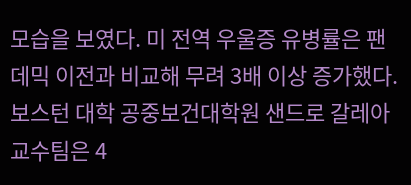모습을 보였다. 미 전역 우울증 유병률은 팬데믹 이전과 비교해 무려 3배 이상 증가했다.보스턴 대학 공중보건대학원 샌드로 갈레아 교수팀은 4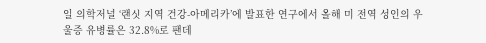일 의학저널 ‘랜싯 지역 건강-아메리카’에 발표한 연구에서 올해 미 전역 성인의 우울증 유병률은 32.8%로 팬데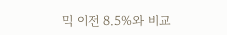믹 이전 8.5%와 비교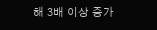해 3배 이상 증가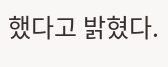했다고 밝혔다.